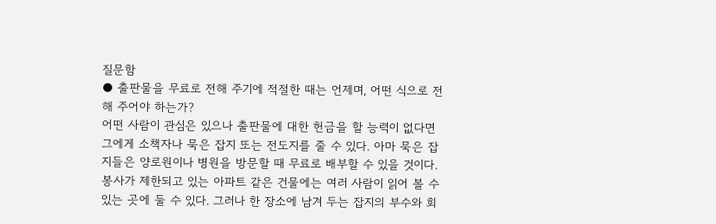질문함
● 출판물을 무료로 전해 주기에 적절한 때는 언제며, 어떤 식으로 전해 주어야 하는가?
어떤 사람이 관심은 있으나 출판물에 대한 헌금을 할 능력이 없다면 그에게 소책자나 묵은 잡지 또는 전도지를 줄 수 있다. 아마 묵은 잡지들은 양로원이나 병원을 방문할 때 무료로 배부할 수 있을 것이다. 봉사가 제한되고 있는 아파트 같은 건물에는 여러 사람이 읽어 볼 수 있는 곳에 둘 수 있다. 그러나 한 장소에 남겨 두는 잡지의 부수와 회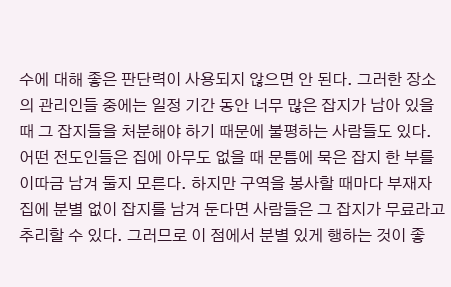수에 대해 좋은 판단력이 사용되지 않으면 안 된다. 그러한 장소의 관리인들 중에는 일정 기간 동안 너무 많은 잡지가 남아 있을 때 그 잡지들을 처분해야 하기 때문에 불평하는 사람들도 있다.
어떤 전도인들은 집에 아무도 없을 때 문틈에 묵은 잡지 한 부를 이따금 남겨 둘지 모른다. 하지만 구역을 봉사할 때마다 부재자 집에 분별 없이 잡지를 남겨 둔다면 사람들은 그 잡지가 무료라고 추리할 수 있다. 그러므로 이 점에서 분별 있게 행하는 것이 좋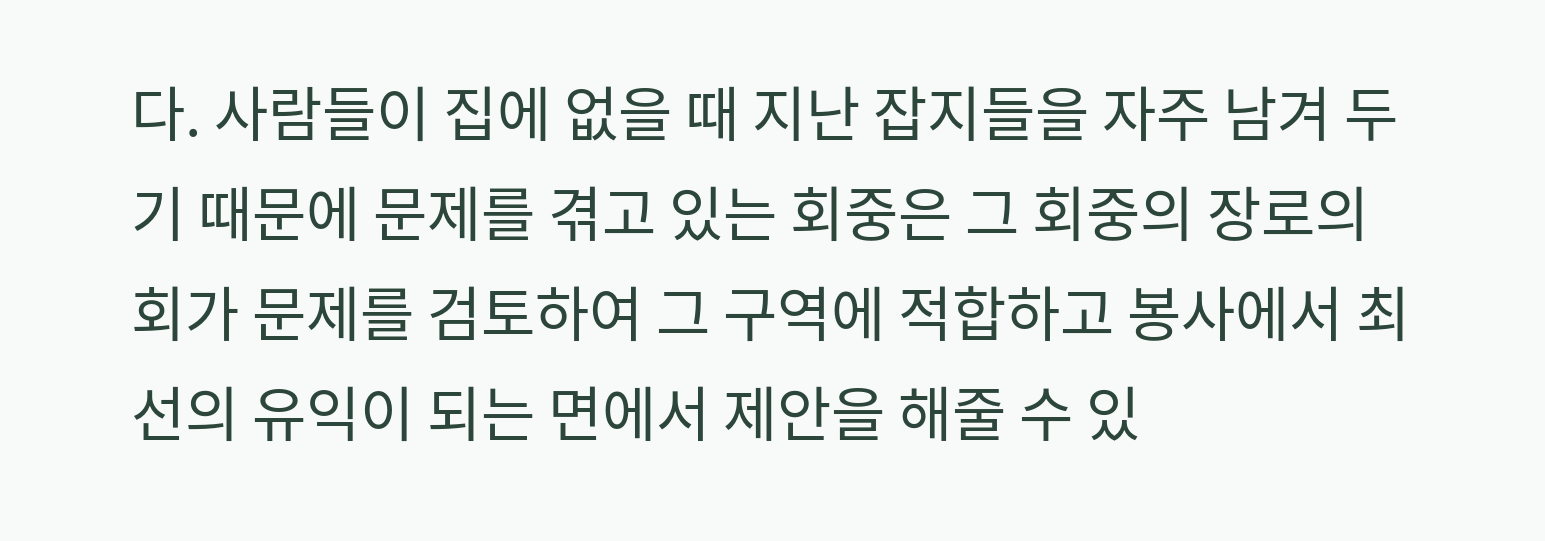다. 사람들이 집에 없을 때 지난 잡지들을 자주 남겨 두기 때문에 문제를 겪고 있는 회중은 그 회중의 장로의 회가 문제를 검토하여 그 구역에 적합하고 봉사에서 최선의 유익이 되는 면에서 제안을 해줄 수 있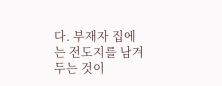다. 부재자 집에는 전도지를 남겨 두는 것이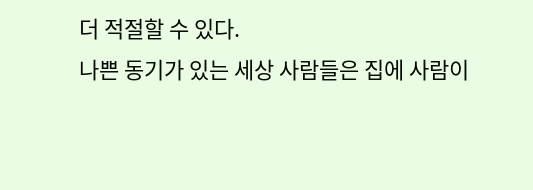더 적절할 수 있다.
나쁜 동기가 있는 세상 사람들은 집에 사람이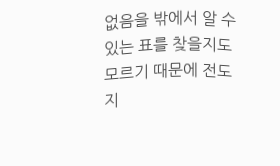없음을 밖에서 알 수 있는 표를 찾을지도 모르기 때문에 전도지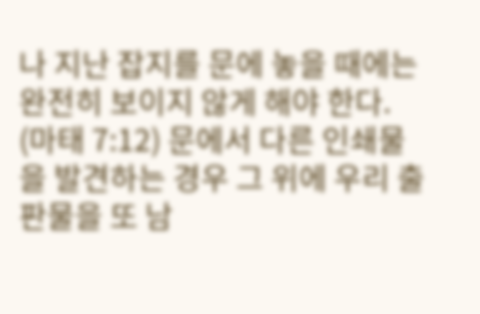나 지난 잡지를 문에 놓을 때에는 완전히 보이지 않게 해야 한다. (마태 7:12) 문에서 다른 인쇄물을 발견하는 경우 그 위에 우리 출판물을 또 남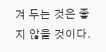겨 두는 것은 좋지 않을 것이다.